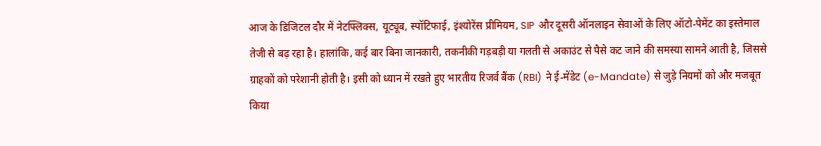आज के डिजिटल दौर में नेटफ्लिक्स, यूट्यूब, स्पॉटिफाई, इंश्योरेंस प्रीमियम, SIP और दूसरी ऑनलाइन सेवाओं के लिए ऑटो-पेमेंट का इस्तेमाल तेजी से बढ़ रहा है। हालांकि, कई बार बिना जानकारी, तकनीकी गड़बड़ी या गलती से अकाउंट से पैसे कट जाने की समस्या सामने आती है, जिससे ग्राहकों को परेशानी होती है। इसी को ध्यान में रखते हुए भारतीय रिजर्व बैंक (RBI) ने ई-मेंडेट (e-Mandate) से जुड़े नियमों को और मजबूत किया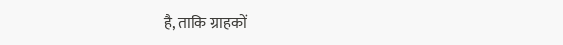है, ताकि ग्राहकों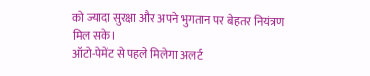को ज्यादा सुरक्षा और अपने भुगतान पर बेहतर नियंत्रण मिल सके।
ऑटो-पेमेंट से पहले मिलेगा अलर्ट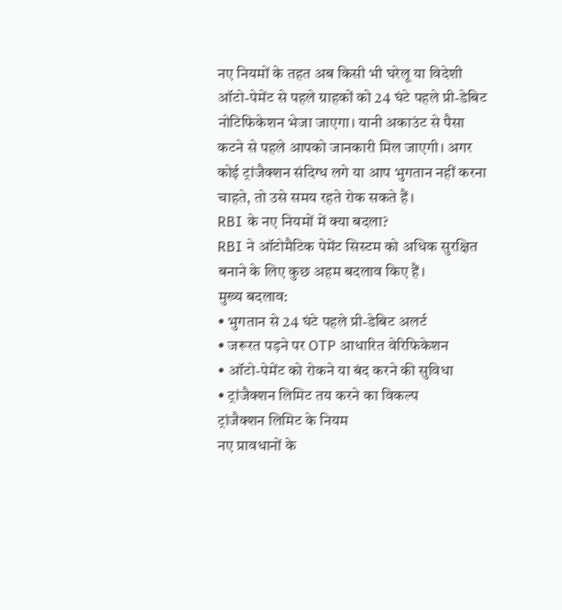नए नियमों के तहत अब किसी भी घरेलू या विदेशी ऑटो-पेमेंट से पहले ग्राहकों को 24 घंटे पहले प्री-डेबिट नोटिफिकेशन भेजा जाएगा। यानी अकाउंट से पैसा कटने से पहले आपको जानकारी मिल जाएगी। अगर कोई ट्रांजैक्शन संदिग्ध लगे या आप भुगतान नहीं करना चाहते, तो उसे समय रहते रोक सकते हैं।
RBI के नए नियमों में क्या बदला?
RBI ने ऑटोमैटिक पेमेंट सिस्टम को अधिक सुरक्षित बनाने के लिए कुछ अहम बदलाव किए हैं।
मुख्य बदलाव:
• भुगतान से 24 घंटे पहले प्री-डेबिट अलर्ट
• जरूरत पड़ने पर OTP आधारित वेरिफिकेशन
• ऑटो-पेमेंट को रोकने या बंद करने की सुविधा
• ट्रांजैक्शन लिमिट तय करने का विकल्प
ट्रांजैक्शन लिमिट के नियम
नए प्रावधानों के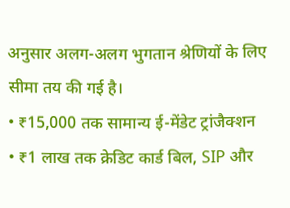अनुसार अलग-अलग भुगतान श्रेणियों के लिए सीमा तय की गई है।
• ₹15,000 तक सामान्य ई-मेंडेट ट्रांजैक्शन
• ₹1 लाख तक क्रेडिट कार्ड बिल, SIP और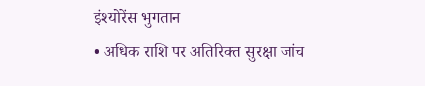इंश्योरेंस भुगतान
• अधिक राशि पर अतिरिक्त सुरक्षा जांच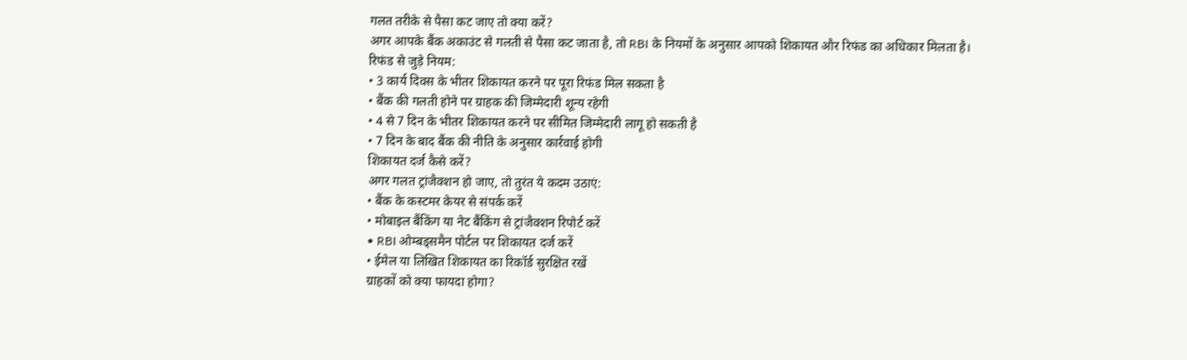गलत तरीके से पैसा कट जाए तो क्या करें?
अगर आपके बैंक अकाउंट से गलती से पैसा कट जाता है, तो RBI के नियमों के अनुसार आपको शिकायत और रिफंड का अधिकार मिलता है।
रिफंड से जुड़े नियम:
• 3 कार्य दिवस के भीतर शिकायत करने पर पूरा रिफंड मिल सकता है
• बैंक की गलती होने पर ग्राहक की जिम्मेदारी शून्य रहेगी
• 4 से 7 दिन के भीतर शिकायत करने पर सीमित जिम्मेदारी लागू हो सकती है
• 7 दिन के बाद बैंक की नीति के अनुसार कार्रवाई होगी
शिकायत दर्ज कैसे करें?
अगर गलत ट्रांजैक्शन हो जाए, तो तुरंत ये कदम उठाएं:
• बैंक के कस्टमर केयर से संपर्क करें
• मोबाइल बैंकिंग या नेट बैंकिंग से ट्रांजैक्शन रिपोर्ट करें
• RBI ओम्बड्समैन पोर्टल पर शिकायत दर्ज करें
• ईमेल या लिखित शिकायत का रिकॉर्ड सुरक्षित रखें
ग्राहकों को क्या फायदा होगा?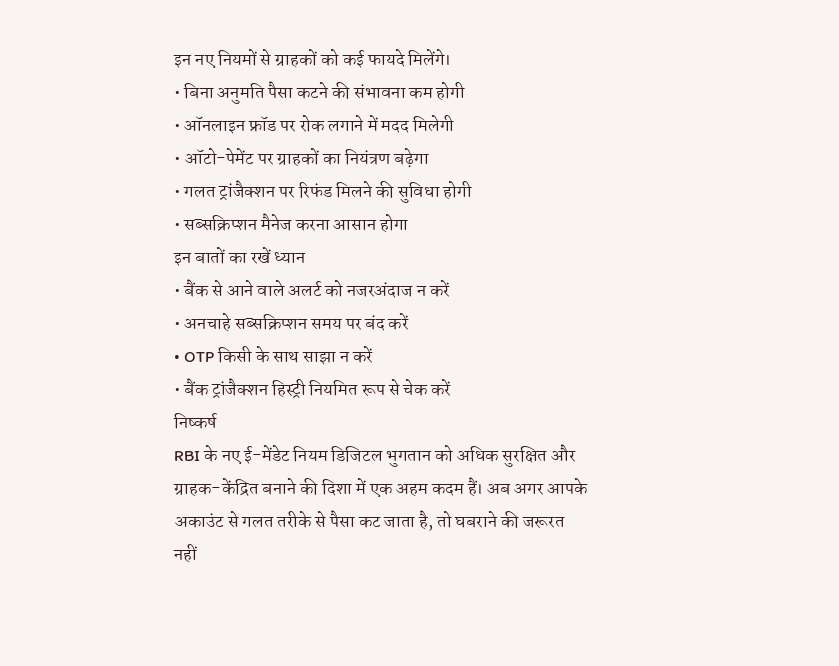इन नए नियमों से ग्राहकों को कई फायदे मिलेंगे।
• बिना अनुमति पैसा कटने की संभावना कम होगी
• ऑनलाइन फ्रॉड पर रोक लगाने में मदद मिलेगी
• ऑटो-पेमेंट पर ग्राहकों का नियंत्रण बढ़ेगा
• गलत ट्रांजैक्शन पर रिफंड मिलने की सुविधा होगी
• सब्सक्रिप्शन मैनेज करना आसान होगा
इन बातों का रखें ध्यान
• बैंक से आने वाले अलर्ट को नजरअंदाज न करें
• अनचाहे सब्सक्रिप्शन समय पर बंद करें
• OTP किसी के साथ साझा न करें
• बैंक ट्रांजैक्शन हिस्ट्री नियमित रूप से चेक करें
निष्कर्ष
RBI के नए ई-मेंडेट नियम डिजिटल भुगतान को अधिक सुरक्षित और ग्राहक-केंद्रित बनाने की दिशा में एक अहम कदम हैं। अब अगर आपके अकाउंट से गलत तरीके से पैसा कट जाता है, तो घबराने की जरूरत नहीं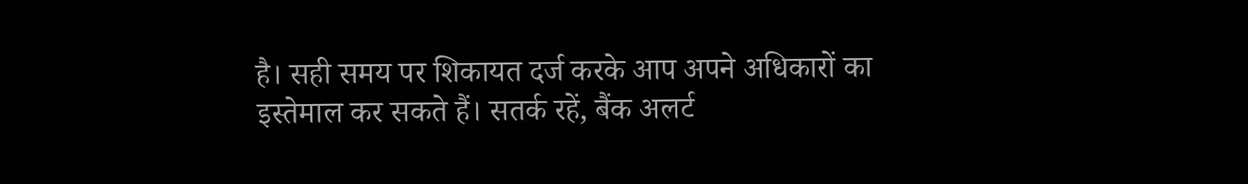है। सही समय पर शिकायत दर्ज करके आप अपने अधिकारों का इस्तेमाल कर सकते हैं। सतर्क रहें, बैंक अलर्ट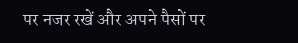पर नजर रखें और अपने पैसों पर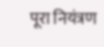पूरा नियंत्रण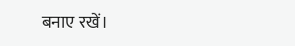बनाए रखें।